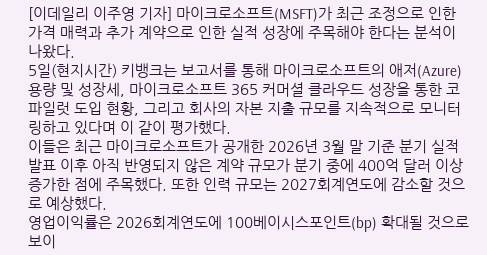[이데일리 이주영 기자] 마이크로소프트(MSFT)가 최근 조정으로 인한 가격 매력과 추가 계약으로 인한 실적 성장에 주목해야 한다는 분석이 나왔다.
5일(현지시간) 키뱅크는 보고서를 통해 마이크로소프트의 애저(Azure) 용량 및 성장세, 마이크로소프트 365 커머셜 클라우드 성장을 통한 코파일럿 도입 현황, 그리고 회사의 자본 지출 규모를 지속적으로 모니터링하고 있다며 이 같이 평가했다.
이들은 최근 마이크로소프트가 공개한 2026년 3월 말 기준 분기 실적 발표 이후 아직 반영되지 않은 계약 규모가 분기 중에 400억 달러 이상 증가한 점에 주목했다. 또한 인력 규모는 2027회계연도에 감소할 것으로 예상했다.
영업이익률은 2026회계연도에 100베이시스포인트(bp) 확대될 것으로 보이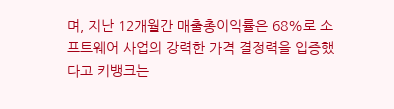며, 지난 12개월간 매출총이익률은 68%로 소프트웨어 사업의 강력한 가격 결정력을 입증했다고 키뱅크는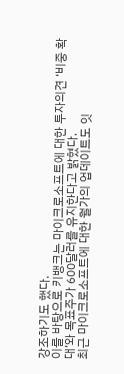강조하기도 했다.
이를 바탕으로 키뱅크는 마이크로소프트에 대한 투자의견 ‘비중 확대’와 목표주가 600달러를 유지한다고 밝혔다.
최근 마이크로소프트에 대한 월가의 업데이트도 잇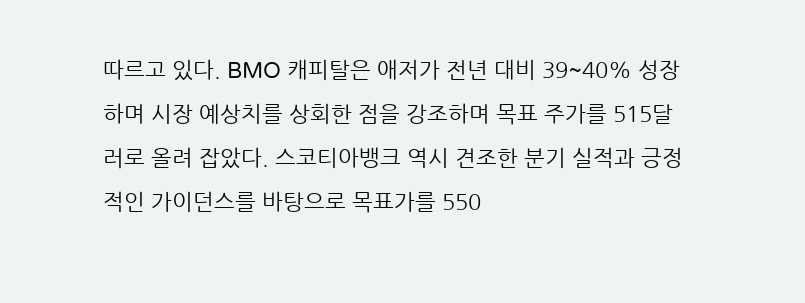따르고 있다. BMO 캐피탈은 애저가 전년 대비 39~40% 성장하며 시장 예상치를 상회한 점을 강조하며 목표 주가를 515달러로 올려 잡았다. 스코티아뱅크 역시 견조한 분기 실적과 긍정적인 가이던스를 바탕으로 목표가를 550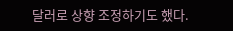달러로 상향 조정하기도 했다.